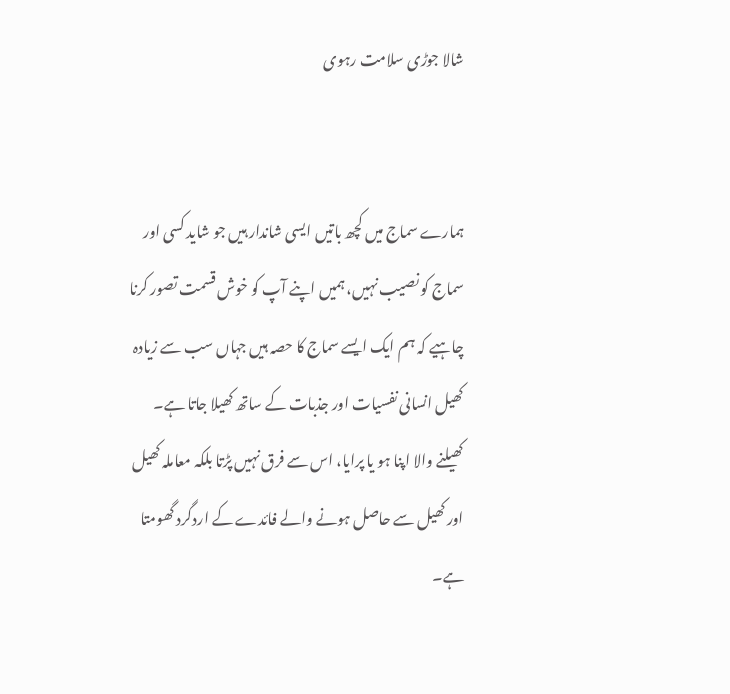شالا جوڑی سلامت رہوی


ہمارے سماج میں کچھ باتیں ایسی شاندار ہیں جو شاید کسی اور سماج کو نصیب نہیں، ہمیں اپنے آپ کو خوش قسمت تصور کرنا چاہیے کہ ہم ایک ایسے سماج کا حصہ ہیں جہاں سب سے زیادہ کھیل انسانی نفسیات اور جذبات کے ساتھ کھیلا جاتا ہے۔ کھیلنے والا اپنا ہو یا پرایا، اس سے فرق نہیں پڑتا بلکہ معاملہ کھیل اور کھیل سے حاصل ہونے والے فائدے کے اردگرد گھومتا ہے۔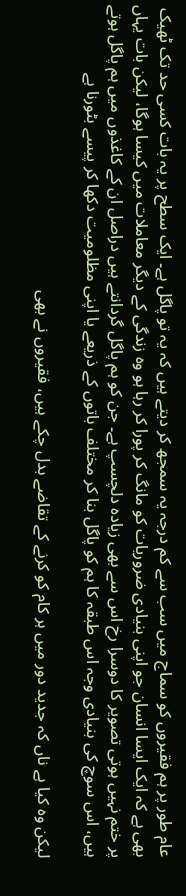عام طور پر ہم فقیروں کو سماج میں سب سے کم درجہ یہ سمجھ کر دیتے ہیں کہ یہ تو پاگل ہے۔ ایک سطح پر یہ بات کسی حد تک ٹھیک بھی ہے کہ ایک ایسا انسان جو اپنی بنیادی ضروریات کو مانگ کر پورا کر رہا ہو وہ زندگی کے دیگر معاملات میں کیسا ہوگا، لیکن بات یہاں پر ختم نہیں ہوتی تصویر کا دوسرا رخ اس سے بھی زیادہ دلچسپ ہے۔ جن کو ہم پاگل گردانتے ہیں دراصل ان کے کاغذوں میں ہم پاگل ہوتے ہیں، اس سوچ کی بنیادی وجہ اس طبقہ کا ہم کو پاگل بنا کر مختلف باتوں کے ذریعے یا اپنی مظلومیت دکھا کر پیسے بٹورنا ہے

لیکن وہ کیا ہے ناں کہ جدید دور میں ہر کام کو کرنے کے تقاضے بدل چکے ہیں، فقیروں نے بھی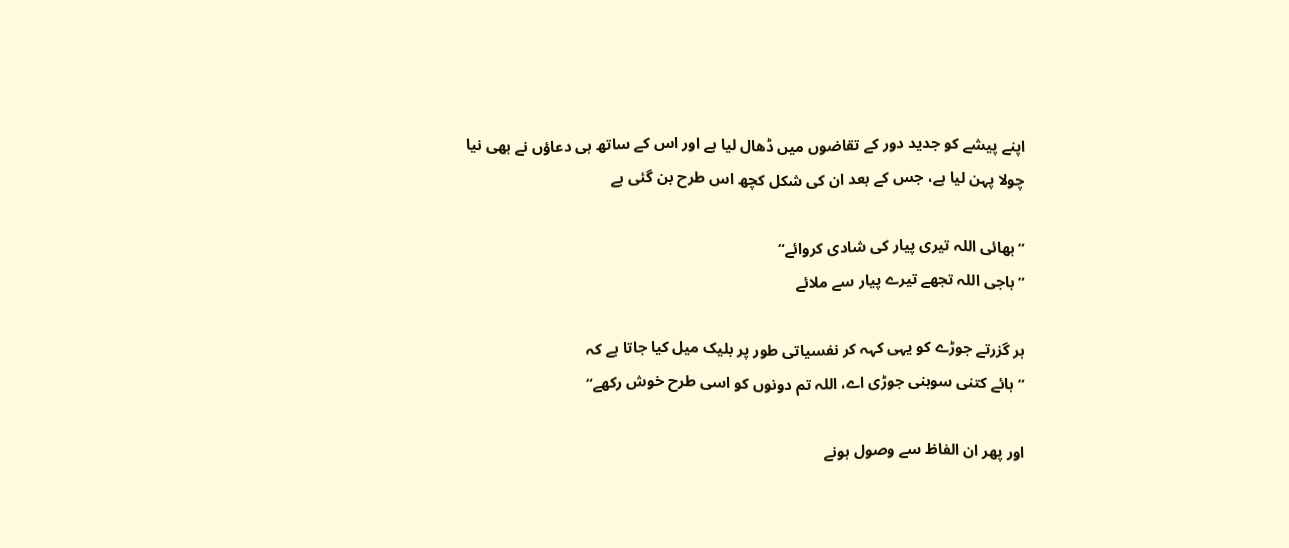اپنے پیشے کو جدید دور کے تقاضوں میں ڈھال لیا ہے اور اس کے ساتھ ہی دعاؤں نے بھی نیا چولا پہن لیا ہے، جس کے بعد ان کی شکل کچھ اس طرح بن گئی ہے

”بھائی اللہ تیری پیار کی شادی کروائے“
”باجی اللہ تجھے تیرے پیار سے ملائے

ہر گزرتے جوڑے کو یہی کہہ کر نفسیاتی طور پر بلیک میل کیا جاتا ہے کہ
”ہائے کتنی سوہنی جوڑی اے، اللہ تم دونوں کو اسی طرح خوش رکھے“

اور پھر ان الفاظ سے وصول ہونے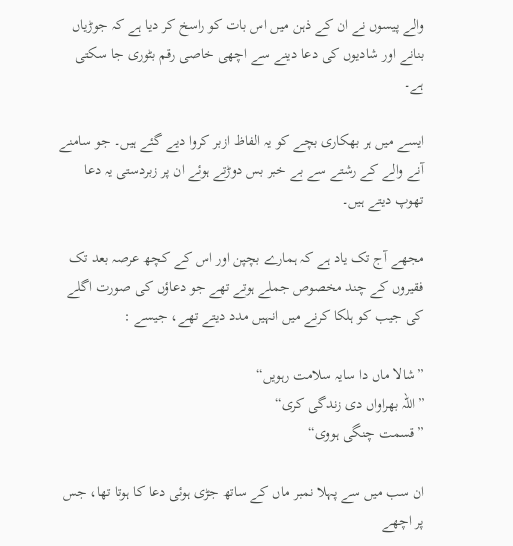والے پیسوں نے ان کے ذہن میں اس بات کو راسخ کر دیا ہے کہ جوڑیاں بنانے اور شادیوں کی دعا دینے سے اچھی خاصی رقم بٹوری جا سکتی ہے۔

ایسے میں ہر بھکاری بچے کو یہ الفاظ ازبر کروا دیے گئے ہیں۔ جو سامنے آنے والے کے رشتے سے بے خبر بس دوڑتے ہوئے ان پر زبردستی یہ دعا تھوپ دیتے ہیں۔

مجھے آج تک یاد ہے کہ ہمارے بچپن اور اس کے کچھ عرصہ بعد تک فقیروں کے چند مخصوص جملے ہوتے تھے جو دعاؤں کی صورت اگلے کی جیب کو ہلکا کرنے میں انہیں مدد دیتے تھے، جیسے :

”شالا ماں دا سایہ سلامت رہویں“
”اللہ بھراواں دی زندگی کری“
”قسمت چنگی ہووی“

ان سب میں سے پہلا نمبر ماں کے ساتھ جڑی ہوئی دعا کا ہوتا تھا، جس پر اچھے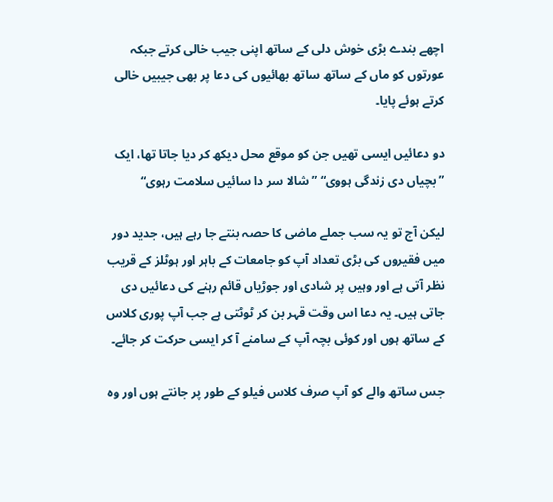اچھے بندے بڑی خوش دلی کے ساتھ اپنی جیب خالی کرتے جبکہ عورتوں کو ماں کے ساتھ ساتھ بھائیوں کی دعا پر بھی جیبیں خالی کرتے ہوئے پایا۔

دو دعائیں ایسی تھیں جن کو موقع محل دیکھ کر دیا جاتا تھا، ایک ”بچیاں دی زندگی ہووی“ ”شالا سر دا سائیں سلامت رہوی“

لیکن آج تو یہ سب جملے ماضی کا حصہ بنتے جا رہے ہیں، جدید دور میں فقیروں کی بڑی تعداد آپ کو جامعات کے باہر اور ہوٹلز کے قریب نظر آتی ہے اور وہیں پر شادی اور جوڑیاں قائم رہنے کی دعائیں دی جاتی ہیں۔ یہ دعا اس وقت قہر بن کر ٹوٹتی ہے جب آپ پوری کلاس کے ساتھ ہوں اور کوئی بچہ آپ کے سامنے آ کر ایسی حرکت کر جائے۔

جس ساتھ والے کو آپ صرف کلاس فیلو کے طور پر جانتے ہوں اور وہ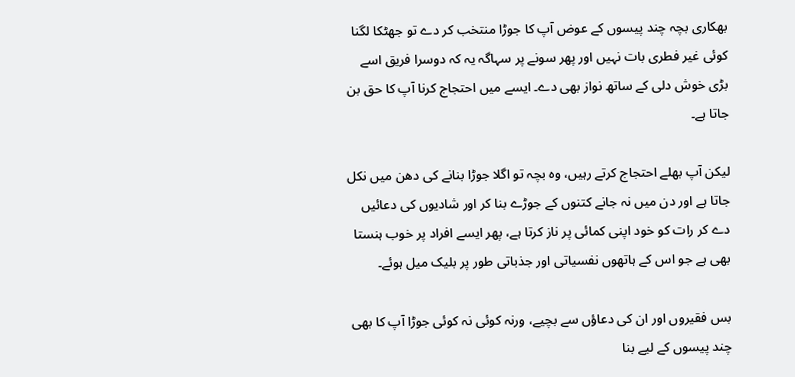بھکاری بچہ چند پیسوں کے عوض آپ کا جوڑا منتخب کر دے تو جھٹکا لگنا کوئی غیر فطری بات نہیں اور پھر سونے پر سہاگہ یہ کہ دوسرا فریق اسے بڑی خوش دلی کے ساتھ نواز بھی دے۔ ایسے میں احتجاج کرنا آپ کا حق بن جاتا ہے۔

لیکن آپ بھلے احتجاج کرتے رہیں، وہ بچہ تو اگلا جوڑا بنانے کی دھن میں نکل جاتا ہے اور دن میں نہ جانے کتنوں کے جوڑے بنا کر اور شادیوں کی دعائیں دے کر رات کو خود اپنی کمائی پر ناز کرتا ہے، پھر ایسے افراد پر خوب ہنستا بھی ہے جو اس کے ہاتھوں نفسیاتی اور جذباتی طور پر بلیک میل ہوئے۔

بس فقیروں اور ان کی دعاؤں سے بچیے، ورنہ کوئی نہ کوئی جوڑا آپ کا بھی چند پیسوں کے لیے بنا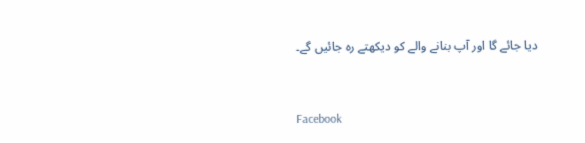دیا جائے گا اور آپ بنانے والے کو دیکھتے رہ جائیں گے۔


Facebook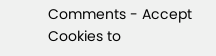Comments - Accept Cookies to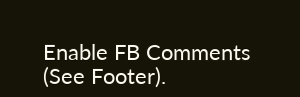Enable FB Comments (See Footer).